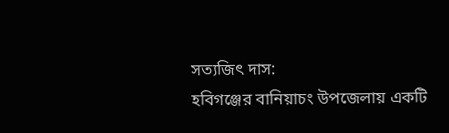সত্যজিৎ দাস:
হবিগঞ্জের বানিয়াচং উপজেলায় একটি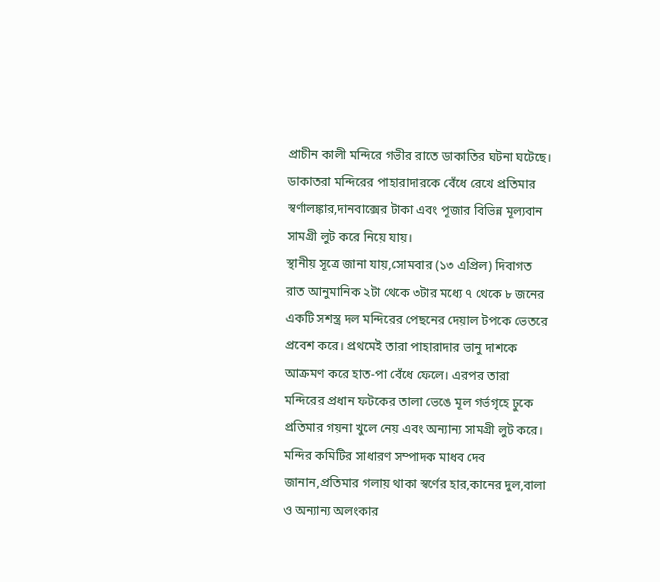প্রাচীন কালী মন্দিরে গভীর রাতে ডাকাতির ঘটনা ঘটেছে। ডাকাতরা মন্দিরের পাহারাদারকে বেঁধে রেখে প্রতিমার স্বর্ণালঙ্কার,দানবাক্সের টাকা এবং পূজার বিভিন্ন মূল্যবান সামগ্রী লুট করে নিয়ে যায়।
স্থানীয় সূত্রে জানা যায়,সোমবার (১৩ এপ্রিল) দিবাগত রাত আনুমানিক ২টা থেকে ৩টার মধ্যে ৭ থেকে ৮ জনের একটি সশস্ত্র দল মন্দিরের পেছনের দেয়াল টপকে ভেতরে প্রবেশ করে। প্রথমেই তারা পাহারাদার ভানু দাশকে আক্রমণ করে হাত-পা বেঁধে ফেলে। এরপর তারা মন্দিরের প্রধান ফটকের তালা ভেঙে মূল গর্ভগৃহে ঢুকে প্রতিমার গয়না খুলে নেয় এবং অন্যান্য সামগ্রী লুট করে।
মন্দির কমিটির সাধারণ সম্পাদক মাধব দেব জানান,প্রতিমার গলায় থাকা স্বর্ণের হার,কানের দুল,বালা ও অন্যান্য অলংকার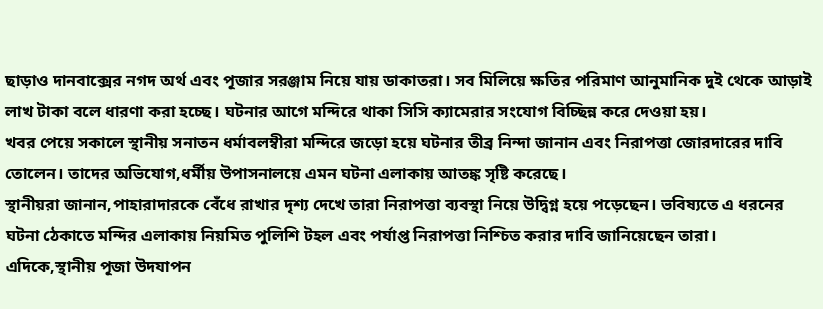ছাড়াও দানবাক্সের নগদ অর্থ এবং পূজার সরঞ্জাম নিয়ে যায় ডাকাতরা। সব মিলিয়ে ক্ষতির পরিমাণ আনুমানিক দুই থেকে আড়াই লাখ টাকা বলে ধারণা করা হচ্ছে। ঘটনার আগে মন্দিরে থাকা সিসি ক্যামেরার সংযোগ বিচ্ছিন্ন করে দেওয়া হয়।
খবর পেয়ে সকালে স্থানীয় সনাতন ধর্মাবলম্বীরা মন্দিরে জড়ো হয়ে ঘটনার তীব্র নিন্দা জানান এবং নিরাপত্তা জোরদারের দাবি তোলেন। তাদের অভিযোগ,ধর্মীয় উপাসনালয়ে এমন ঘটনা এলাকায় আতঙ্ক সৃষ্টি করেছে।
স্থানীয়রা জানান,পাহারাদারকে বেঁধে রাখার দৃশ্য দেখে তারা নিরাপত্তা ব্যবস্থা নিয়ে উদ্বিগ্ন হয়ে পড়েছেন। ভবিষ্যতে এ ধরনের ঘটনা ঠেকাতে মন্দির এলাকায় নিয়মিত পুলিশি টহল এবং পর্যাপ্ত নিরাপত্তা নিশ্চিত করার দাবি জানিয়েছেন তারা।
এদিকে,স্থানীয় পূজা উদযাপন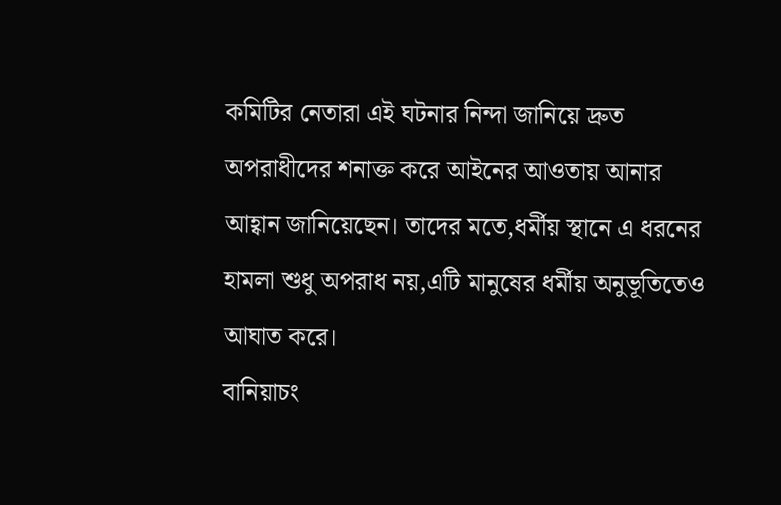কমিটির নেতারা এই ঘটনার নিন্দা জানিয়ে দ্রুত অপরাধীদের শনাক্ত করে আইনের আওতায় আনার আহ্বান জানিয়েছেন। তাদের মতে,ধর্মীয় স্থানে এ ধরনের হামলা শুধু অপরাধ নয়,এটি মানুষের ধর্মীয় অনুভূতিতেও আঘাত করে।
বানিয়াচং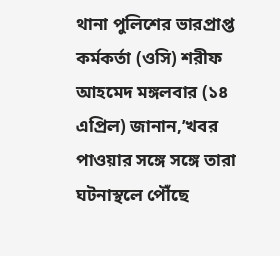থানা পুলিশের ভারপ্রাপ্ত কর্মকর্তা (ওসি) শরীফ আহমেদ মঙ্গলবার (১৪ এপ্রিল) জানান,’খবর পাওয়ার সঙ্গে সঙ্গে তারা ঘটনাস্থলে পৌঁছে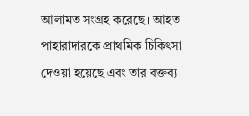আলামত সংগ্রহ করেছে। আহত পাহারাদারকে প্রাথমিক চিকিৎসা দেওয়া হয়েছে এবং তার বক্তব্য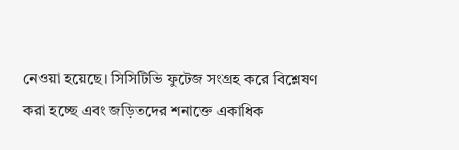নেওয়া হয়েছে। সিসিটিভি ফুটেজ সংগ্রহ করে বিশ্লেষণ করা হচ্ছে এবং জড়িতদের শনাক্তে একাধিক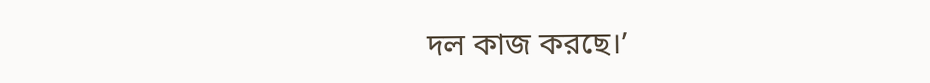দল কাজ করছে।’